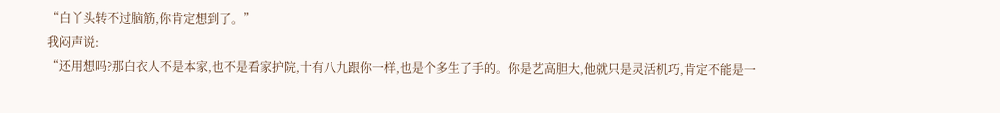“白丫头转不过脑筋,你肯定想到了。”
我闷声说:
“还用想吗?那白衣人不是本家,也不是看家护院,十有八九跟你一样,也是个多生了手的。你是艺高胆大,他就只是灵活机巧,肯定不能是一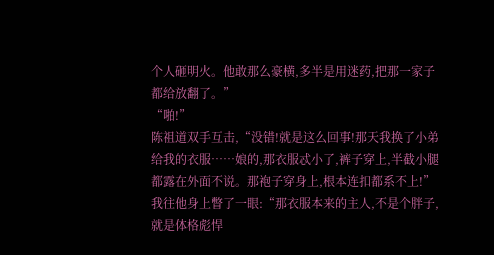个人砸明火。他敢那么豪横,多半是用迷药,把那一家子都给放翻了。”
“啪!”
陈祖道双手互击,“没错!就是这么回事!那天我换了小弟给我的衣服……娘的,那衣服忒小了,裤子穿上,半截小腿都露在外面不说。那袍子穿身上,根本连扣都系不上!”
我往他身上瞥了一眼:“那衣服本来的主人,不是个胖子,就是体格彪悍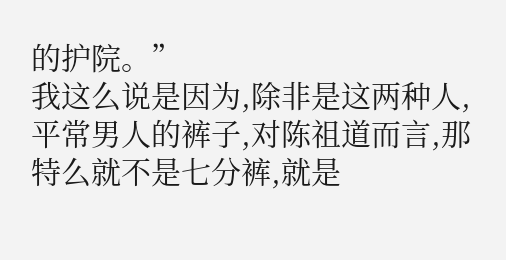的护院。”
我这么说是因为,除非是这两种人,平常男人的裤子,对陈祖道而言,那特么就不是七分裤,就是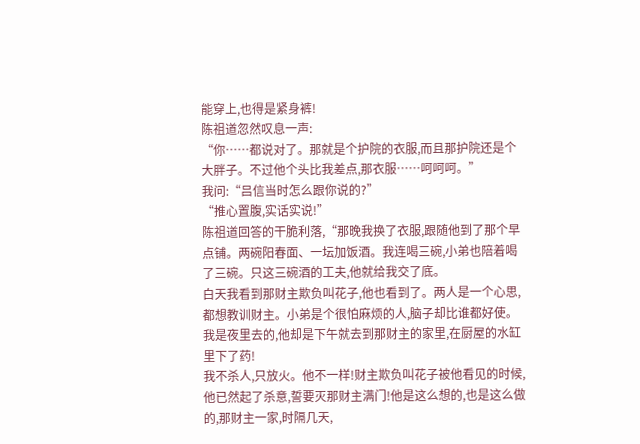能穿上,也得是紧身裤!
陈祖道忽然叹息一声:
“你……都说对了。那就是个护院的衣服,而且那护院还是个大胖子。不过他个头比我差点,那衣服……呵呵呵。”
我问:“吕信当时怎么跟你说的?”
“推心置腹,实话实说!”
陈祖道回答的干脆利落,“那晚我换了衣服,跟随他到了那个早点铺。两碗阳春面、一坛加饭酒。我连喝三碗,小弟也陪着喝了三碗。只这三碗酒的工夫,他就给我交了底。
白天我看到那财主欺负叫花子,他也看到了。两人是一个心思,都想教训财主。小弟是个很怕麻烦的人,脑子却比谁都好使。我是夜里去的,他却是下午就去到那财主的家里,在厨屋的水缸里下了药!
我不杀人,只放火。他不一样!财主欺负叫花子被他看见的时候,他已然起了杀意,誓要灭那财主满门!他是这么想的,也是这么做的,那财主一家,时隔几天,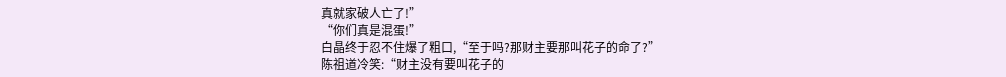真就家破人亡了!”
“你们真是混蛋!”
白晶终于忍不住爆了粗口,“至于吗?那财主要那叫花子的命了?”
陈祖道冷笑:“财主没有要叫花子的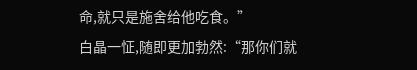命,就只是施舍给他吃食。”
白晶一怔,随即更加勃然:“那你们就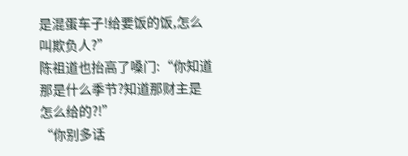是混蛋车子!给要饭的饭,怎么叫欺负人?”
陈祖道也抬高了嗓门:“你知道那是什么季节?知道那财主是怎么给的?!”
“你别多话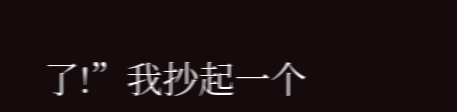了!”我抄起一个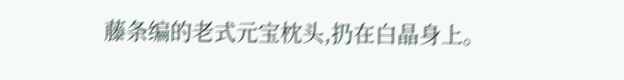藤条编的老式元宝枕头,扔在白晶身上。